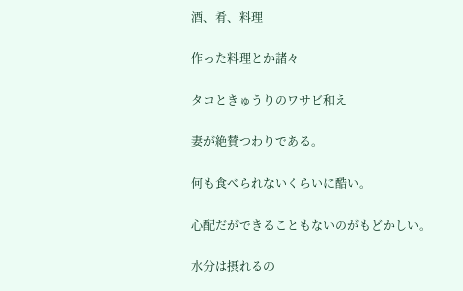酒、肴、料理

作った料理とか諸々

タコときゅうりのワサビ和え

妻が絶賛つわりである。

何も食べられないくらいに酷い。

心配だができることもないのがもどかしい。

水分は摂れるの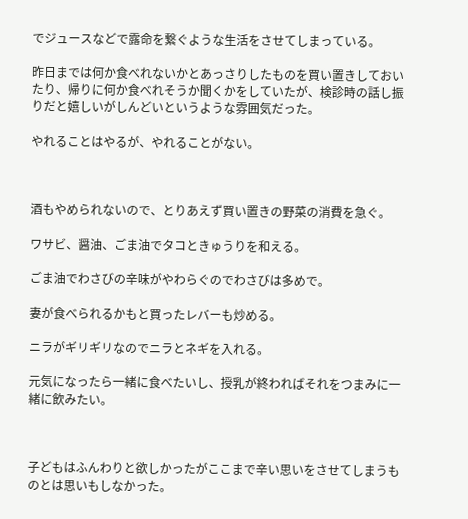でジュースなどで露命を繋ぐような生活をさせてしまっている。

昨日までは何か食べれないかとあっさりしたものを買い置きしておいたり、帰りに何か食べれそうか聞くかをしていたが、検診時の話し振りだと嬉しいがしんどいというような雰囲気だった。

やれることはやるが、やれることがない。



酒もやめられないので、とりあえず買い置きの野菜の消費を急ぐ。

ワサビ、醤油、ごま油でタコときゅうりを和える。

ごま油でわさびの辛味がやわらぐのでわさびは多めで。

妻が食べられるかもと買ったレバーも炒める。

ニラがギリギリなのでニラとネギを入れる。

元気になったら一緒に食べたいし、授乳が終わればそれをつまみに一緒に飲みたい。



子どもはふんわりと欲しかったがここまで辛い思いをさせてしまうものとは思いもしなかった。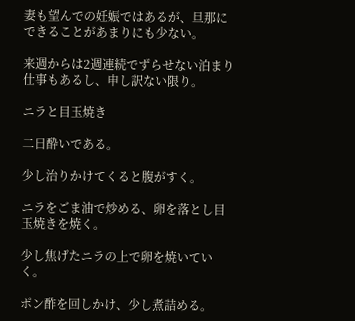妻も望んでの妊娠ではあるが、旦那にできることがあまりにも少ない。

来週からは2週連続でずらせない泊まり仕事もあるし、申し訳ない限り。

ニラと目玉焼き

二日酔いである。

少し治りかけてくると腹がすく。

ニラをごま油で炒める、卵を落とし目玉焼きを焼く。

少し焦げたニラの上で卵を焼いていく。

ポン酢を回しかけ、少し煮詰める。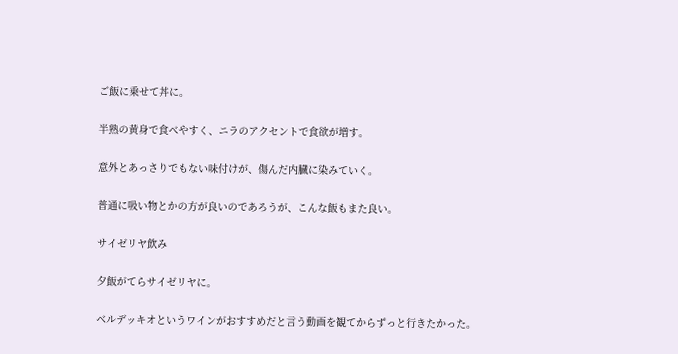ご飯に乗せて丼に。

半熟の黄身で食べやすく、ニラのアクセントで食欲が増す。

意外とあっさりでもない味付けが、傷んだ内臓に染みていく。

普通に吸い物とかの方が良いのであろうが、こんな飯もまた良い。

サイゼリヤ飲み

夕飯がてらサイゼリヤに。

ベルデッキオというワインがおすすめだと言う動画を観てからずっと行きたかった。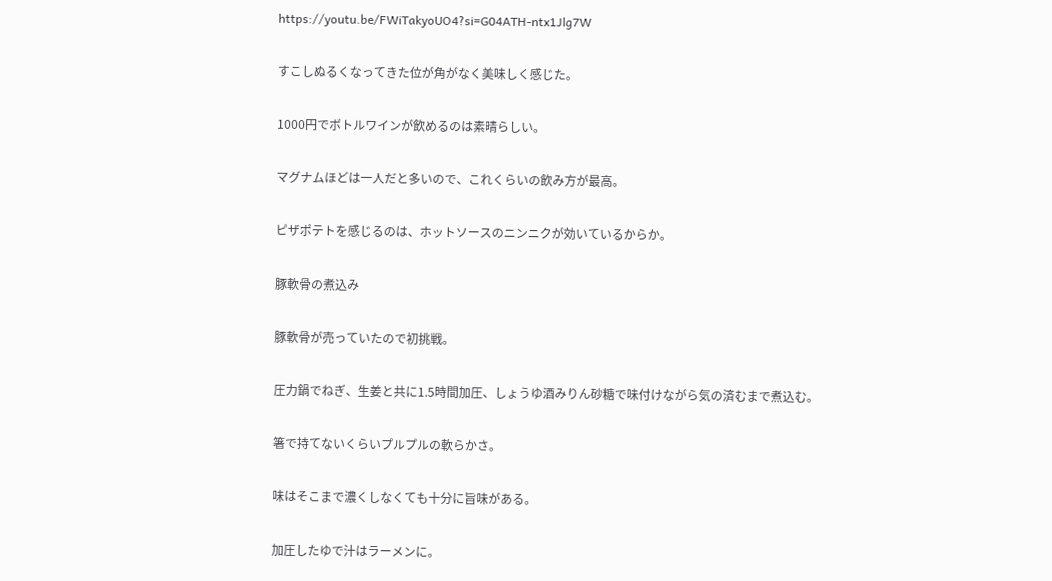https://youtu.be/FWiTakyoUO4?si=G04ATH-ntx1Jlg7W

すこしぬるくなってきた位が角がなく美味しく感じた。

1000円でボトルワインが飲めるのは素晴らしい。

マグナムほどは一人だと多いので、これくらいの飲み方が最高。

ピザポテトを感じるのは、ホットソースのニンニクが効いているからか。

豚軟骨の煮込み

豚軟骨が売っていたので初挑戦。

圧力鍋でねぎ、生姜と共に1.5時間加圧、しょうゆ酒みりん砂糖で味付けながら気の済むまで煮込む。

箸で持てないくらいプルプルの軟らかさ。

味はそこまで濃くしなくても十分に旨味がある。

加圧したゆで汁はラーメンに。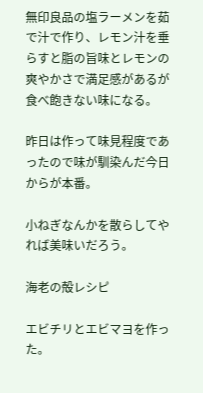無印良品の塩ラーメンを茹で汁で作り、レモン汁を垂らすと脂の旨味とレモンの爽やかさで満足感があるが食べ飽きない味になる。

昨日は作って味見程度であったので味が馴染んだ今日からが本番。

小ねぎなんかを散らしてやれば美味いだろう。

海老の殻レシピ

エビチリとエビマヨを作った。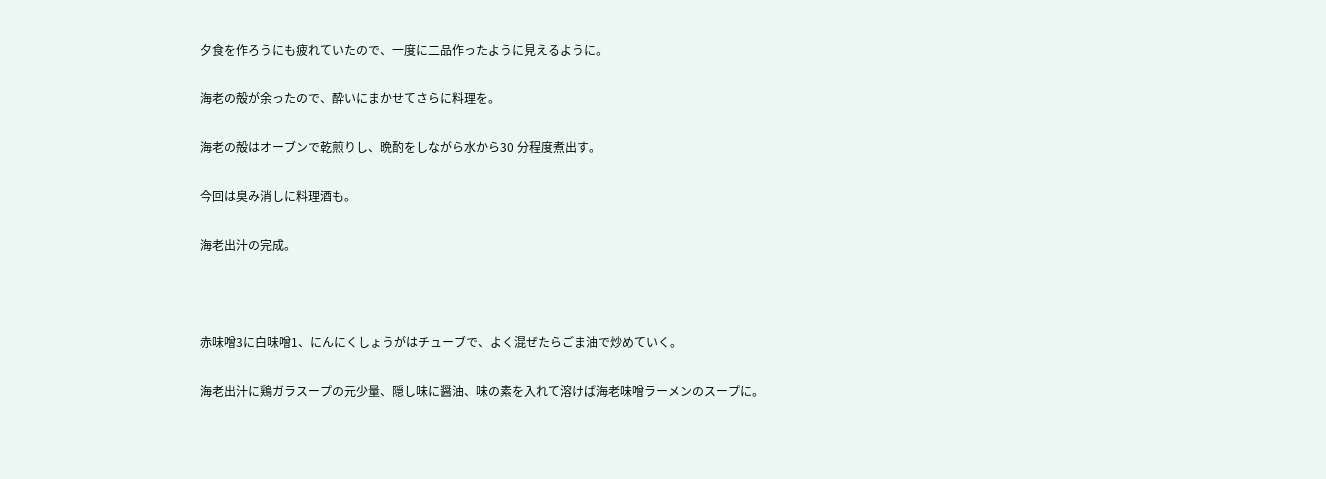夕食を作ろうにも疲れていたので、一度に二品作ったように見えるように。

海老の殻が余ったので、酔いにまかせてさらに料理を。

海老の殻はオーブンで乾煎りし、晩酌をしながら水から30 分程度煮出す。

今回は臭み消しに料理酒も。

海老出汁の完成。



赤味噌3に白味噌1、にんにくしょうがはチューブで、よく混ぜたらごま油で炒めていく。

海老出汁に鶏ガラスープの元少量、隠し味に醤油、味の素を入れて溶けば海老味噌ラーメンのスープに。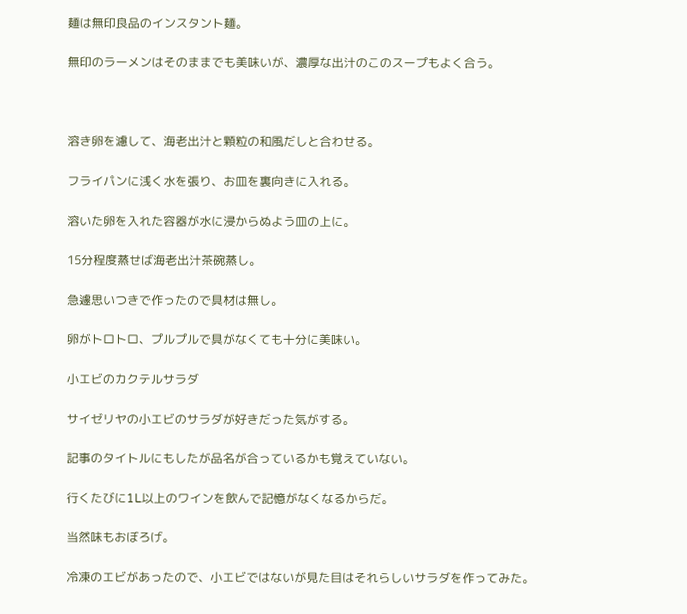麺は無印良品のインスタント麺。

無印のラーメンはそのままでも美味いが、濃厚な出汁のこのスープもよく合う。



溶き卵を濾して、海老出汁と顆粒の和風だしと合わせる。

フライパンに浅く水を張り、お皿を裏向きに入れる。

溶いた卵を入れた容器が水に浸からぬよう皿の上に。

15分程度蒸せば海老出汁茶碗蒸し。

急遽思いつきで作ったので具材は無し。

卵がトロトロ、プルプルで具がなくても十分に美味い。

小エビのカクテルサラダ

サイゼリヤの小エビのサラダが好きだった気がする。

記事のタイトルにもしたが品名が合っているかも覚えていない。

行くたびに1L以上のワインを飲んで記憶がなくなるからだ。

当然味もおぼろげ。

冷凍のエビがあったので、小エビではないが見た目はそれらしいサラダを作ってみた。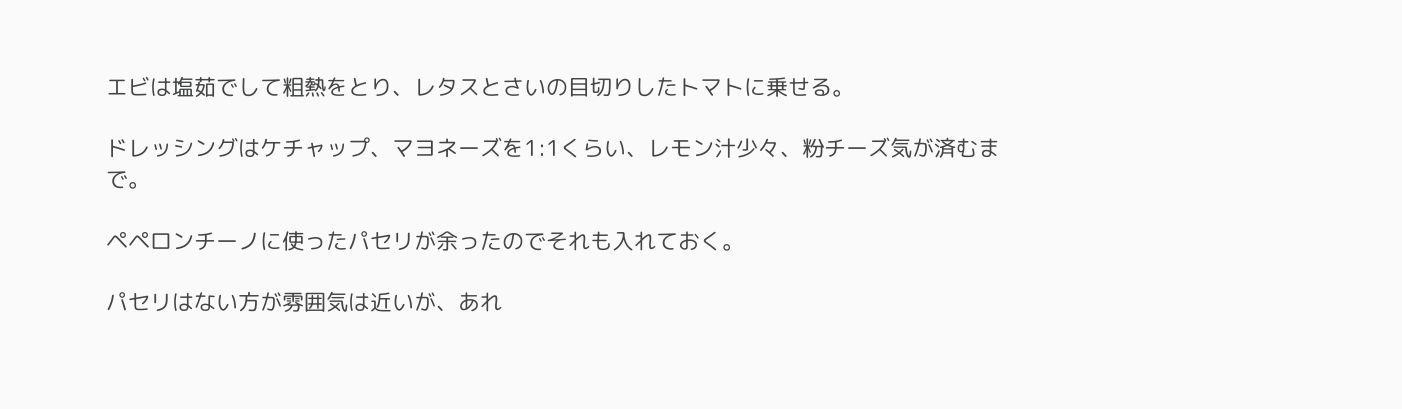エビは塩茹でして粗熱をとり、レタスとさいの目切りしたトマトに乗せる。

ドレッシングはケチャップ、マヨネーズを1:1くらい、レモン汁少々、粉チーズ気が済むまで。

ペペロンチーノに使ったパセリが余ったのでそれも入れておく。

パセリはない方が雰囲気は近いが、あれ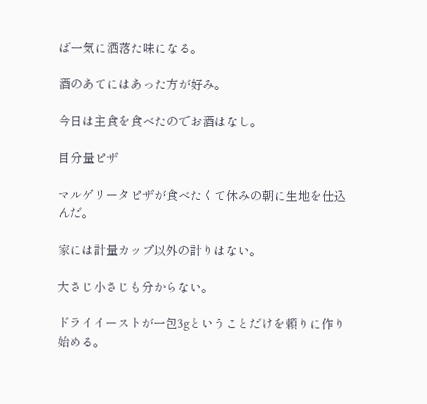ば一気に洒落た味になる。

酒のあてにはあった方が好み。

今日は主食を食べたのでお酒はなし。

目分量ピザ

マルゲリータピザが食べたくて休みの朝に生地を仕込んだ。

家には計量カップ以外の計りはない。

大さじ小さじも分からない。

ドライイーストが一包3gということだけを頼りに作り始める。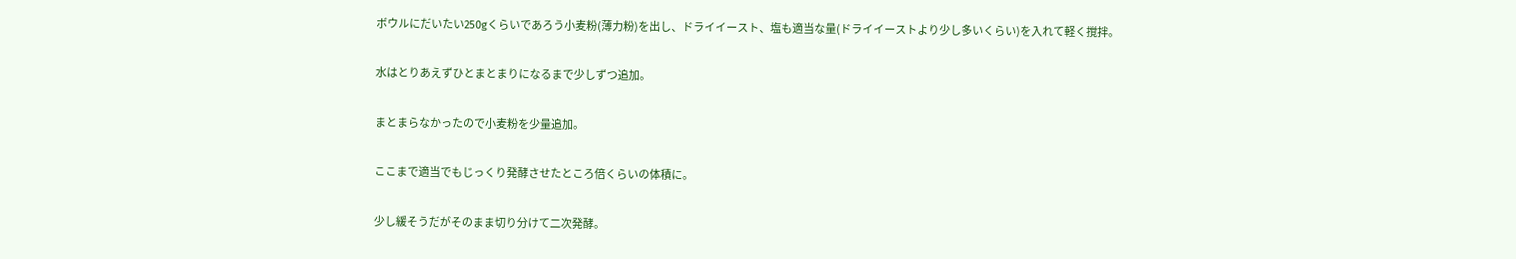ボウルにだいたい250gくらいであろう小麦粉(薄力粉)を出し、ドライイースト、塩も適当な量(ドライイーストより少し多いくらい)を入れて軽く撹拌。

水はとりあえずひとまとまりになるまで少しずつ追加。

まとまらなかったので小麦粉を少量追加。

ここまで適当でもじっくり発酵させたところ倍くらいの体積に。

少し緩そうだがそのまま切り分けて二次発酵。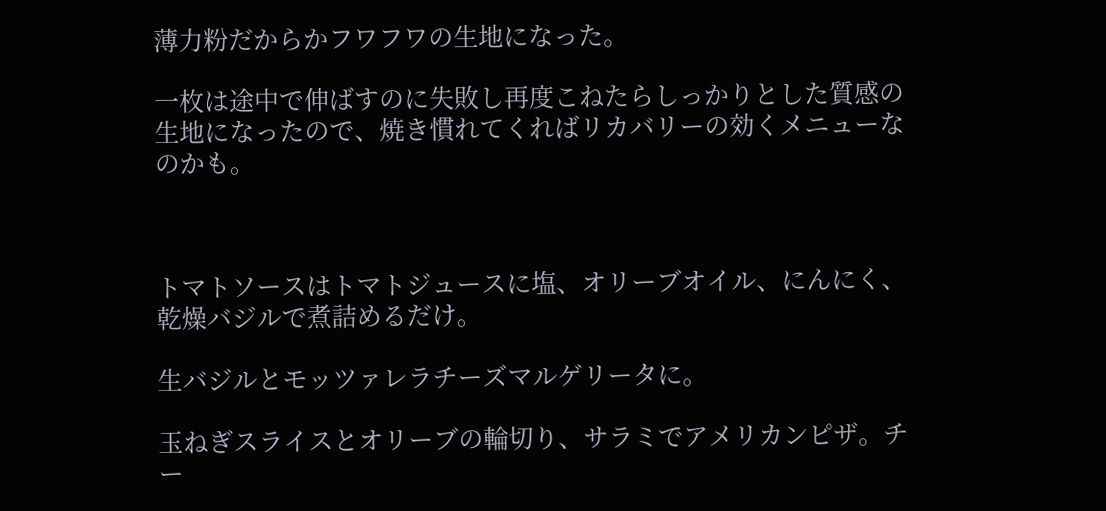薄力粉だからかフワフワの生地になった。

一枚は途中で伸ばすのに失敗し再度こねたらしっかりとした質感の生地になったので、焼き慣れてくればリカバリーの効くメニューなのかも。



トマトソースはトマトジュースに塩、オリーブオイル、にんにく、乾燥バジルで煮詰めるだけ。

生バジルとモッツァレラチーズマルゲリータに。

玉ねぎスライスとオリーブの輪切り、サラミでアメリカンピザ。チー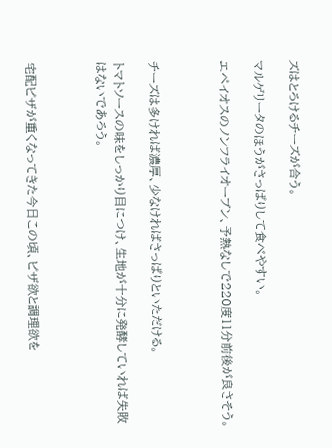ズはとろけるチーズが合う。

マルゲリータのほうがさっぱりして食べやすい。

エペイオスのノンフライオーブン、予熱なしで220度11分前後が良さそう。



チーズは多ければ濃厚、少なければさっぱりといただける。

トマトソースの味をしっかり目につけ、生地が十分に発酵していれば失敗はないであろう。



宅配ピザが重くなってきた今日この頃、ピザ欲と調理欲を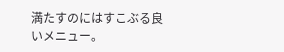満たすのにはすこぶる良いメニュー。